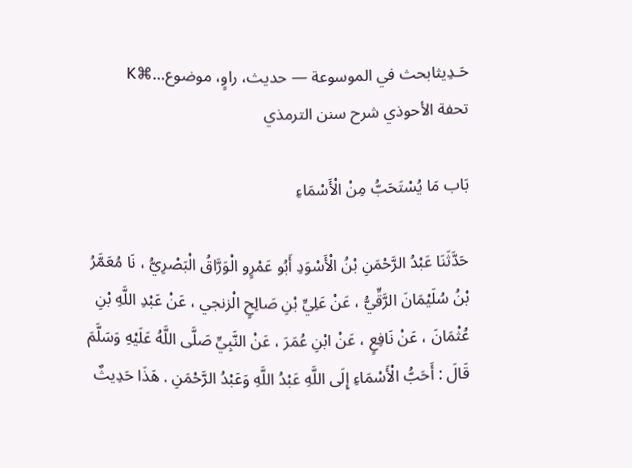حَـدِيثابحث في الموسوعة — حديث، راوٍ، موضوع…⌘K
تحفة الأحوذي شرح سنن الترمذي

بَاب مَا يُسْتَحَبُّ مِنْ الْأَسْمَاءِ

حَدَّثَنَا عَبْدُ الرَّحْمَنِ بْنُ الْأَسْوَدِ أَبُو عَمْرٍو الْوَرَّاقُ الْبَصْرِيُّ ، نَا مُعَمَّرُ بْنُ سُلَيْمَانَ الرَّقِّيُّ ، عَنْ عَلِيِّ بْنِ صَالِحٍ الْزنجي ، عَنْ عَبْدِ اللَّهِ بْنِ عُثْمَانَ ، عَنْ نَافِعٍ ، عَنْ ابْنِ عُمَرَ ، عَنْ النَّبِيِّ صَلَّى اللَّهُ عَلَيْهِ وَسَلَّمَ قَالَ : أَحَبُّ الْأَسْمَاءِ إِلَى اللَّهِ عَبْدُ اللَّهِ وَعَبْدُ الرَّحْمَنِ . هَذَا حَدِيثٌ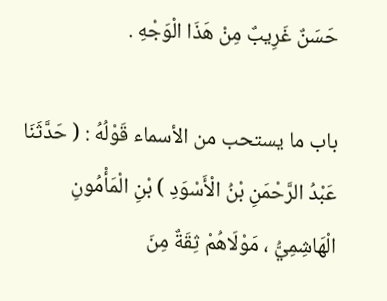حَسَنٌ غَرِيبٌ مِنْ هَذَا الْوَجْهِ .

باب ما يستحب من الأسماء قَوْلُهُ : ( حَدَّثَنَا عَبْدُ الرَّحْمَنِ بْنُ الْأَسْوَدِ ) بْنِ الْمَأْمُونِ الْهَاشِمِيُّ ، مَوْلَاهُمْ ثِقَةٌ مِنَ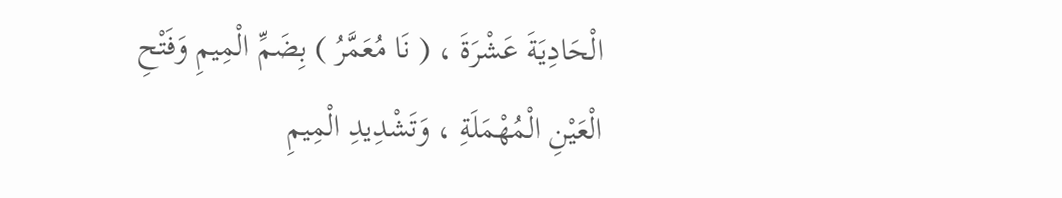الْحَادِيَةَ عَشْرَةَ ، ( نَا مُعَمَّرُ ) بِضَمِّ الْمِيمِ وَفَتْحِ الْعَيْنِ الْمُهْمَلَةِ ، وَتَشْدِيدِ الْمِيمِ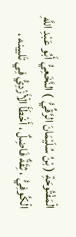الْمَفْتُوحَةِ ( بْنُ سُلَيْمَانَ الرَّقِّيُّ ) النَّخَعِيُّ أَبُو عَبْدِ اللَّهِ الْكُوفِيُّ ، ثِقَةٌ فَاضِلٌ ، أَخْطَأَ الْأَزْدِيُّ فِي تَليينه ،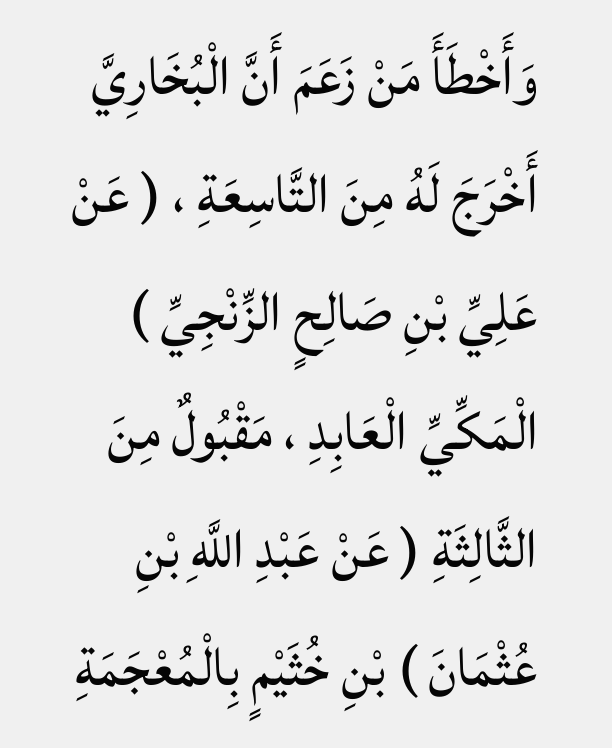وَأَخْطَأَ مَنْ زَعَمَ أَنَّ الْبُخَارِيَّ أَخْرَجَ لَهُ مِنَ التَّاسِعَةِ ، ( عَنْ عَلِيِّ بْنِ صَالِحٍ الزِّنْجِيِّ ) الْمَكِّيِّ الْعَابِدِ ، مَقْبُولٌ مِنَ الثَّالِثَةِ ( عَنْ عَبْدِ اللَّهِ بْنِ عُثْمَانَ ) بْنِ خُثَيْمٍ بِالْمُعْجَمَةِ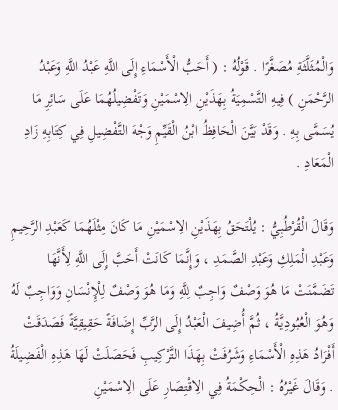وَالْمُثَلَّثَةِ مُصَغَّرًا . قَوْلُهُ : ( أَحَبُّ الْأَسْمَاءِ إِلَى اللَّهِ عَبْدُ اللَّهِ وَعَبْدُ الرَّحْمَنِ ) فِيهِ التَّسْمِيَةُ بِهَذَيْنِ الِاسْمَيْنِ وَتَفْضِيلُهُمَا عَلَى سَائِرِ مَا يُسَمَّى بِهِ . وَقَدْ بَيَّنَ الْحَافِظُ ابْنُ الْقَيِّمِ وَجْهَ التَّفْضِيلِ فِي كِتَابِهِ زَادِ الْمَعَادِ .

وَقَالَ الْقُرْطُبِيُّ : يُلْتَحَقُ بِهَذَيْنِ الِاسْمَيْنِ مَا كَانَ مِثْلَهُمَا كَعَبْدِ الرَّحِيمِ وَعَبْدِ الْمَلِكِ وَعَبْدِ الصَّمَدِ ، وَإِنَّمَا كَانَتْ أَحَبَّ إِلَى اللَّهِ لِأَنَّهَا تَضَمَّنَتْ مَا هُوَ وَصْفٌ وَاجِبٌ لِلَّهِ وَمَا هُوَ وَصْفٌ لِلْإِنْسَانِ وَوَاجِبٌ لَهُ وَهُوَ الْعُبُودِيَّةُ ، ثُمَّ أُضِيفَ الْعَبْدُ إِلَى الرَّبِّ إِضَافَةً حَقِيقِيَّةً فَصَدَقَتْ أَفْرَادُ هَذِهِ الْأَسْمَاءِ وَشَرُفَتْ بِهَذَا التَّرْكِيبِ فَحَصَلَتْ لَهَا هَذِهِ الْفَضِيلَةُ . وَقَالَ غَيْرُهُ : الْحِكْمَةُ فِي الِاقْتِصَارِ عَلَى الِاسْمَيْنِ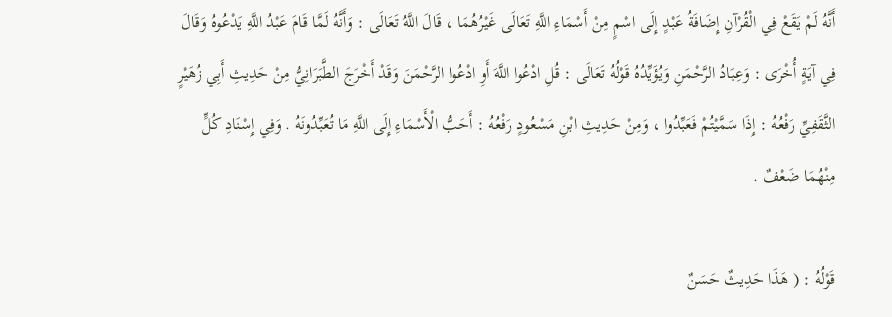أَنَّهُ لَمْ يَقَعْ فِي الْقُرْآنِ إِضَافَةُ عَبْدٍ إِلَى اسْمٍ مِنْ أَسْمَاءِ اللَّهِ تَعَالَى غَيْرُهُمَا ، قَالَ اللَّهُ تَعَالَى : وَأَنَّهُ لَمَّا قَامَ عَبْدُ اللَّهِ يَدْعُوهُ وَقَالَ فِي آيَةٍ أُخْرَى : وَعِبَادُ الرَّحْمَنِ وَيُؤَيِّدُهُ قَوْلُهُ تَعَالَى : قُلِ ادْعُوا اللَّهَ أَوِ ادْعُوا الرَّحْمَنَ وَقَدْ أَخْرَجَ الطَّبَرَانِيُّ مِنْ حَدِيثِ أَبِي زُهَيْرٍ الثَّقَفِيِّ رَفْعُهُ : إِذَا سَمَّيْتُمْ فَعَبِّدُوا ، وَمِنْ حَدِيثِ ابْنِ مَسْعُودٍ رَفْعُهُ : أَحَبُّ الْأَسْمَاءِ إِلَى اللَّهِ مَا تُعَبِّدُونَهُ . وَفِي إِسْنَادِ كُلٍّ مِنْهُمَا ضَعْفٌ .

قَوْلُهُ : ( هَذَا حَدِيثٌ حَسَنٌ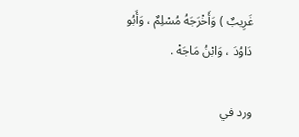غَرِيبٌ ) وَأَخْرَجَهُ مُسْلِمٌ ، وَأَبُو دَاوُدَ ، وَابْنُ مَاجَهْ .

ورد في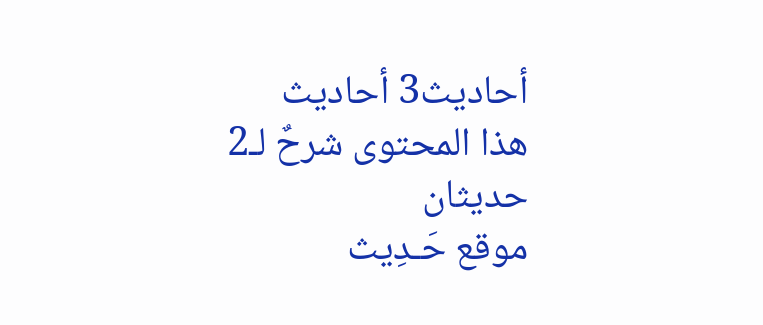أحاديث3 أحاديث
هذا المحتوى شرحٌ لـ2 حديثان
موقع حَـدِيث